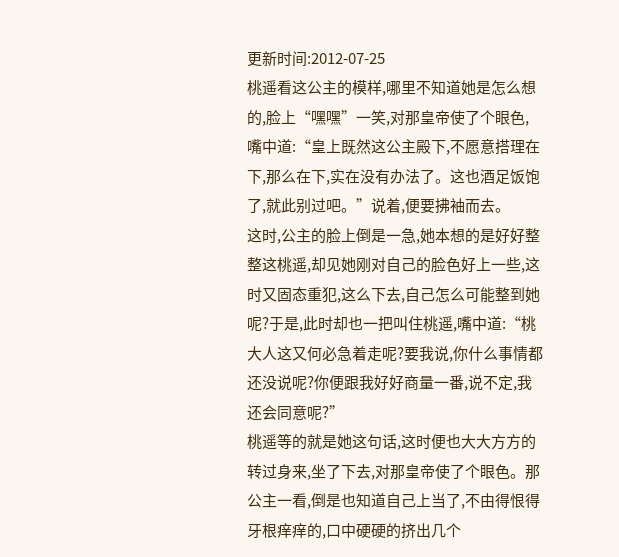更新时间:2012-07-25
桃遥看这公主的模样,哪里不知道她是怎么想的,脸上“嘿嘿”一笑,对那皇帝使了个眼色,嘴中道:“皇上既然这公主殿下,不愿意搭理在下,那么在下,实在没有办法了。这也酒足饭饱了,就此别过吧。”说着,便要拂袖而去。
这时,公主的脸上倒是一急,她本想的是好好整整这桃遥,却见她刚对自己的脸色好上一些,这时又固态重犯,这么下去,自己怎么可能整到她呢?于是,此时却也一把叫住桃遥,嘴中道:“桃大人这又何必急着走呢?要我说,你什么事情都还没说呢?你便跟我好好商量一番,说不定,我还会同意呢?”
桃遥等的就是她这句话,这时便也大大方方的转过身来,坐了下去,对那皇帝使了个眼色。那公主一看,倒是也知道自己上当了,不由得恨得牙根痒痒的,口中硬硬的挤出几个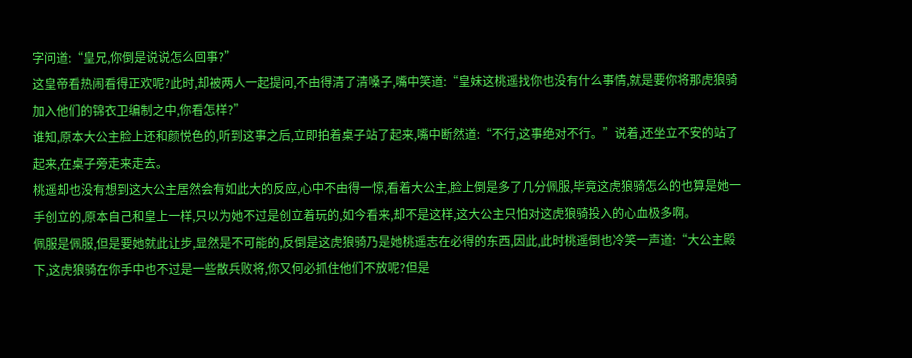字问道:“皇兄,你倒是说说怎么回事?”
这皇帝看热闹看得正欢呢?此时,却被两人一起提问,不由得清了清嗓子,嘴中笑道:“皇妹这桃遥找你也没有什么事情,就是要你将那虎狼骑加入他们的锦衣卫编制之中,你看怎样?”
谁知,原本大公主脸上还和颜悦色的,听到这事之后,立即拍着桌子站了起来,嘴中断然道:“不行,这事绝对不行。”说着,还坐立不安的站了起来,在桌子旁走来走去。
桃遥却也没有想到这大公主居然会有如此大的反应,心中不由得一惊,看着大公主,脸上倒是多了几分佩服,毕竟这虎狼骑怎么的也算是她一手创立的,原本自己和皇上一样,只以为她不过是创立着玩的,如今看来,却不是这样,这大公主只怕对这虎狼骑投入的心血极多啊。
佩服是佩服,但是要她就此让步,显然是不可能的,反倒是这虎狼骑乃是她桃遥志在必得的东西,因此,此时桃遥倒也冷笑一声道:“大公主殿下,这虎狼骑在你手中也不过是一些散兵败将,你又何必抓住他们不放呢?但是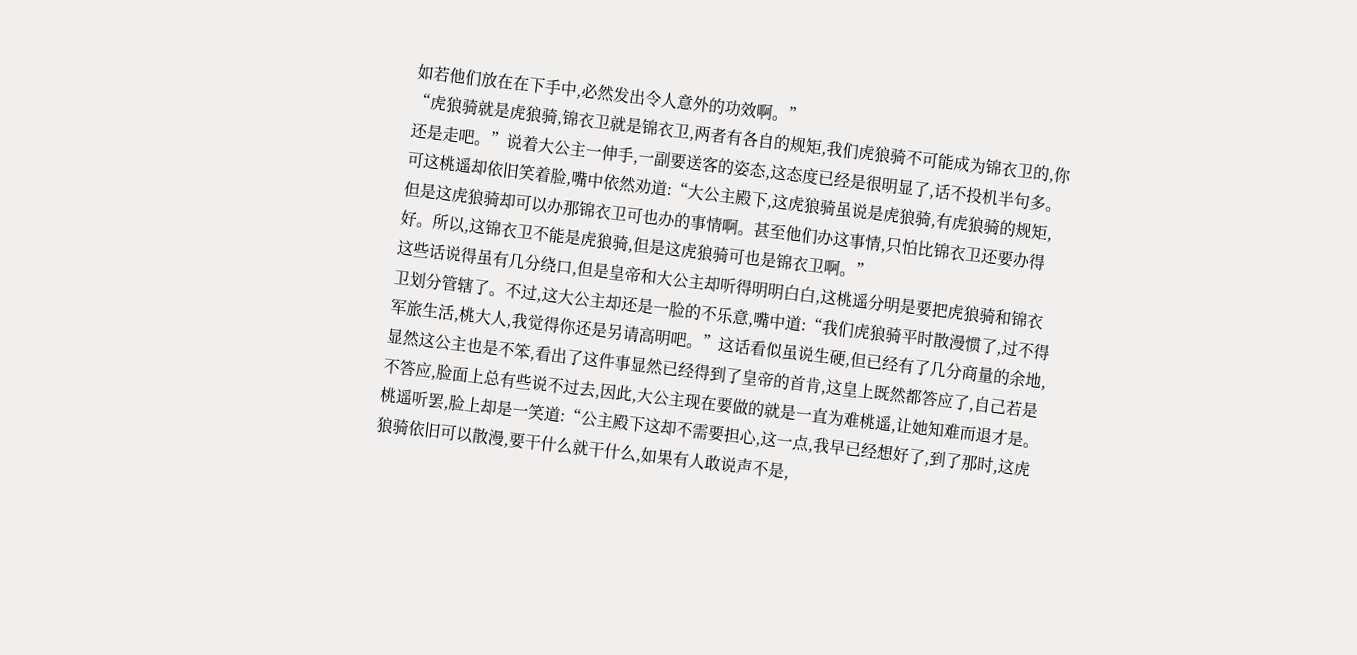如若他们放在在下手中,必然发出令人意外的功效啊。”
“虎狼骑就是虎狼骑,锦衣卫就是锦衣卫,两者有各自的规矩,我们虎狼骑不可能成为锦衣卫的,你还是走吧。”说着大公主一伸手,一副要送客的姿态,这态度已经是很明显了,话不投机半句多。
可这桃遥却依旧笑着脸,嘴中依然劝道:“大公主殿下,这虎狼骑虽说是虎狼骑,有虎狼骑的规矩,但是这虎狼骑却可以办那锦衣卫可也办的事情啊。甚至他们办这事情,只怕比锦衣卫还要办得好。所以,这锦衣卫不能是虎狼骑,但是这虎狼骑可也是锦衣卫啊。”
这些话说得虽有几分绕口,但是皇帝和大公主却听得明明白白,这桃遥分明是要把虎狼骑和锦衣卫划分管辖了。不过,这大公主却还是一脸的不乐意,嘴中道:“我们虎狼骑平时散漫惯了,过不得军旅生活,桃大人,我觉得你还是另请高明吧。”这话看似虽说生硬,但已经有了几分商量的余地,显然这公主也是不笨,看出了这件事显然已经得到了皇帝的首肯,这皇上既然都答应了,自己若是不答应,脸面上总有些说不过去,因此,大公主现在要做的就是一直为难桃遥,让她知难而退才是。
桃遥听罢,脸上却是一笑道:“公主殿下这却不需要担心,这一点,我早已经想好了,到了那时,这虎狼骑依旧可以散漫,要干什么就干什么,如果有人敢说声不是,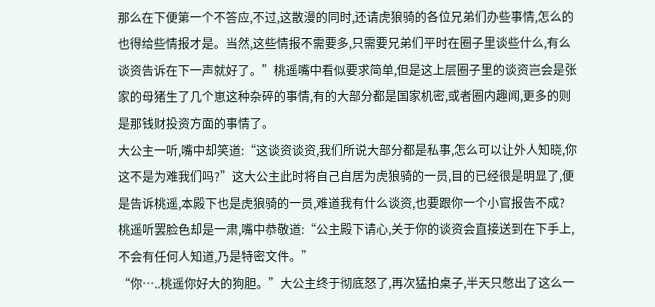那么在下便第一个不答应,不过,这散漫的同时,还请虎狼骑的各位兄弟们办些事情,怎么的也得给些情报才是。当然,这些情报不需要多,只需要兄弟们平时在圈子里谈些什么,有么谈资告诉在下一声就好了。”桃遥嘴中看似要求简单,但是这上层圈子里的谈资岂会是张家的母猪生了几个崽这种杂碎的事情,有的大部分都是国家机密,或者圈内趣闻,更多的则是那钱财投资方面的事情了。
大公主一听,嘴中却笑道:“这谈资谈资,我们所说大部分都是私事,怎么可以让外人知晓,你这不是为难我们吗?”这大公主此时将自己自居为虎狼骑的一员,目的已经很是明显了,便是告诉桃遥,本殿下也是虎狼骑的一员,难道我有什么谈资,也要跟你一个小官报告不成?
桃遥听罢脸色却是一肃,嘴中恭敬道:“公主殿下请心,关于你的谈资会直接送到在下手上,不会有任何人知道,乃是特密文件。”
“你…..桃遥你好大的狗胆。”大公主终于彻底怒了,再次猛拍桌子,半天只憋出了这么一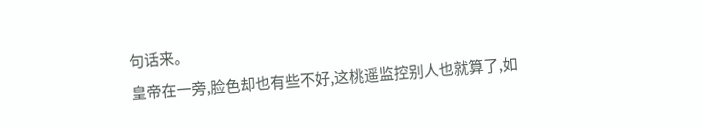句话来。
皇帝在一旁,脸色却也有些不好,这桃遥监控别人也就算了,如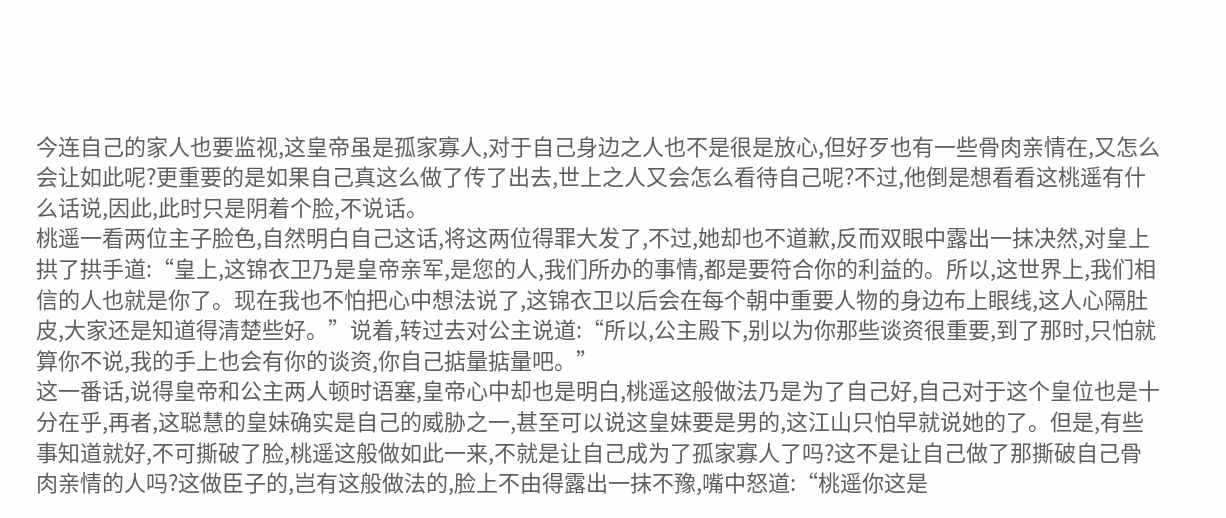今连自己的家人也要监视,这皇帝虽是孤家寡人,对于自己身边之人也不是很是放心,但好歹也有一些骨肉亲情在,又怎么会让如此呢?更重要的是如果自己真这么做了传了出去,世上之人又会怎么看待自己呢?不过,他倒是想看看这桃遥有什么话说,因此,此时只是阴着个脸,不说话。
桃遥一看两位主子脸色,自然明白自己这话,将这两位得罪大发了,不过,她却也不道歉,反而双眼中露出一抹决然,对皇上拱了拱手道:“皇上,这锦衣卫乃是皇帝亲军,是您的人,我们所办的事情,都是要符合你的利益的。所以,这世界上,我们相信的人也就是你了。现在我也不怕把心中想法说了,这锦衣卫以后会在每个朝中重要人物的身边布上眼线,这人心隔肚皮,大家还是知道得清楚些好。”说着,转过去对公主说道:“所以,公主殿下,别以为你那些谈资很重要,到了那时,只怕就算你不说,我的手上也会有你的谈资,你自己掂量掂量吧。”
这一番话,说得皇帝和公主两人顿时语塞,皇帝心中却也是明白,桃遥这般做法乃是为了自己好,自己对于这个皇位也是十分在乎,再者,这聪慧的皇妹确实是自己的威胁之一,甚至可以说这皇妹要是男的,这江山只怕早就说她的了。但是,有些事知道就好,不可撕破了脸,桃遥这般做如此一来,不就是让自己成为了孤家寡人了吗?这不是让自己做了那撕破自己骨肉亲情的人吗?这做臣子的,岂有这般做法的,脸上不由得露出一抹不豫,嘴中怒道:“桃遥你这是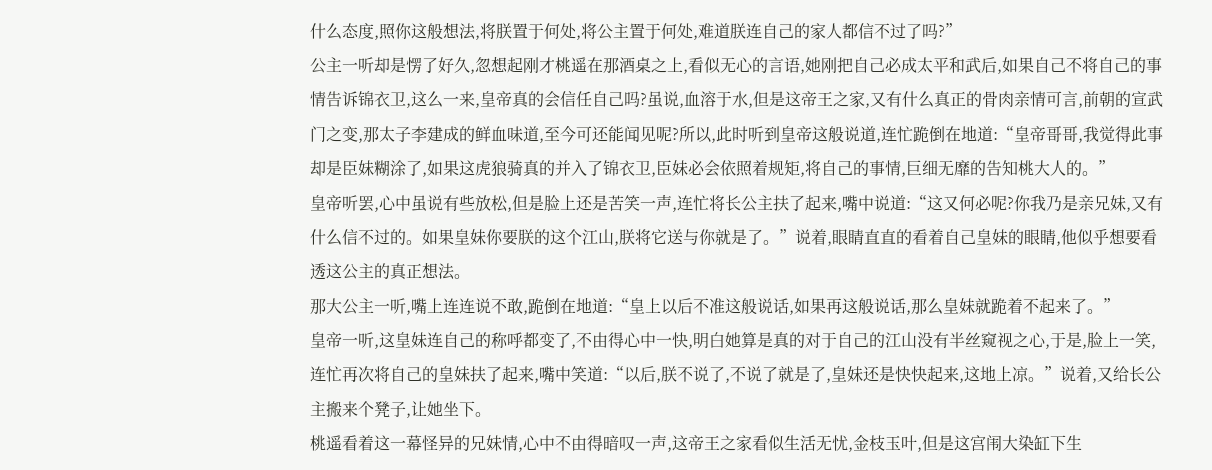什么态度,照你这般想法,将朕置于何处,将公主置于何处,难道朕连自己的家人都信不过了吗?”
公主一听却是愣了好久,忽想起刚才桃遥在那酒桌之上,看似无心的言语,她刚把自己必成太平和武后,如果自己不将自己的事情告诉锦衣卫,这么一来,皇帝真的会信任自己吗?虽说,血溶于水,但是这帝王之家,又有什么真正的骨肉亲情可言,前朝的宣武门之变,那太子李建成的鲜血味道,至今可还能闻见呢?所以,此时听到皇帝这般说道,连忙跪倒在地道:“皇帝哥哥,我觉得此事却是臣妹糊涂了,如果这虎狼骑真的并入了锦衣卫,臣妹必会依照着规矩,将自己的事情,巨细无靡的告知桃大人的。”
皇帝听罢,心中虽说有些放松,但是脸上还是苦笑一声,连忙将长公主扶了起来,嘴中说道:“这又何必呢?你我乃是亲兄妹,又有什么信不过的。如果皇妹你要朕的这个江山,朕将它送与你就是了。”说着,眼睛直直的看着自己皇妹的眼睛,他似乎想要看透这公主的真正想法。
那大公主一听,嘴上连连说不敢,跪倒在地道:“皇上以后不准这般说话,如果再这般说话,那么皇妹就跪着不起来了。”
皇帝一听,这皇妹连自己的称呼都变了,不由得心中一快,明白她算是真的对于自己的江山没有半丝窥视之心,于是,脸上一笑,连忙再次将自己的皇妹扶了起来,嘴中笑道:“以后,朕不说了,不说了就是了,皇妹还是快快起来,这地上凉。”说着,又给长公主搬来个凳子,让她坐下。
桃遥看着这一幕怪异的兄妹情,心中不由得暗叹一声,这帝王之家看似生活无忧,金枝玉叶,但是这宫闱大染缸下生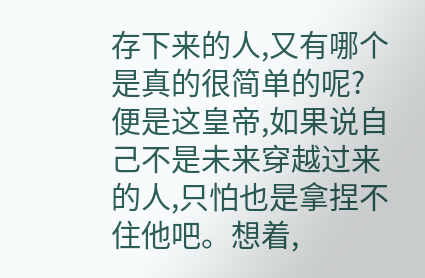存下来的人,又有哪个是真的很简单的呢?便是这皇帝,如果说自己不是未来穿越过来的人,只怕也是拿捏不住他吧。想着,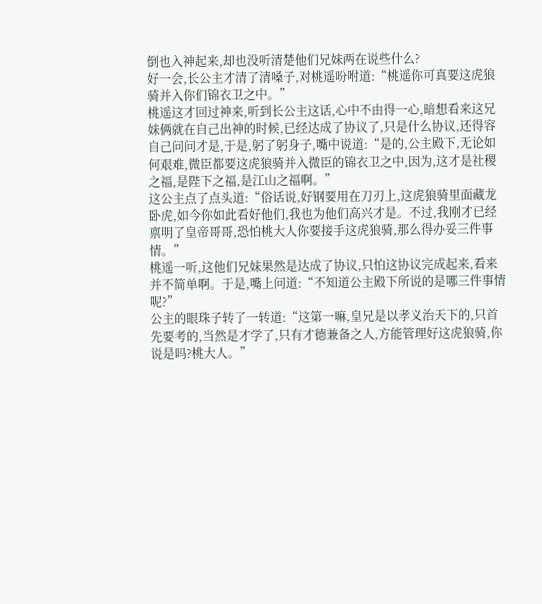倒也入神起来,却也没听清楚他们兄妹两在说些什么?
好一会,长公主才清了清嗓子,对桃遥吩咐道:“桃遥你可真要这虎狼骑并入你们锦衣卫之中。”
桃遥这才回过神来,听到长公主这话,心中不由得一心,暗想看来这兄妹俩就在自己出神的时候,已经达成了协议了,只是什么协议,还得容自己问问才是,于是,躬了躬身子,嘴中说道:“是的,公主殿下,无论如何艰难,微臣都要这虎狼骑并入微臣的锦衣卫之中,因为,这才是社稷之福,是陛下之福,是江山之福啊。”
这公主点了点头道:“俗话说,好钢要用在刀刃上,这虎狼骑里面藏龙卧虎,如今你如此看好他们,我也为他们高兴才是。不过,我刚才已经禀明了皇帝哥哥,恐怕桃大人你要接手这虎狼骑,那么得办妥三件事情。”
桃遥一听,这他们兄妹果然是达成了协议,只怕这协议完成起来,看来并不简单啊。于是,嘴上问道:“不知道公主殿下所说的是哪三件事情呢?”
公主的眼珠子转了一转道:“这第一嘛,皇兄是以孝义治天下的,只首先要考的,当然是才学了,只有才德兼备之人,方能管理好这虎狼骑,你说是吗?桃大人。”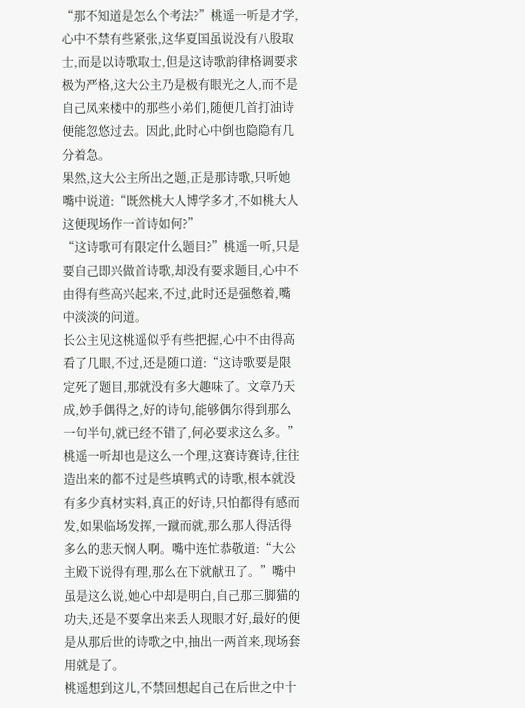“那不知道是怎么个考法?”桃遥一听是才学,心中不禁有些紧张,这华夏国虽说没有八股取士,而是以诗歌取士,但是这诗歌韵律格调要求极为严格,这大公主乃是极有眼光之人,而不是自己凤来楼中的那些小弟们,随便几首打油诗便能忽悠过去。因此,此时心中倒也隐隐有几分着急。
果然,这大公主所出之题,正是那诗歌,只听她嘴中说道:“既然桃大人博学多才,不如桃大人这便现场作一首诗如何?”
“这诗歌可有限定什么题目?”桃遥一听,只是要自己即兴做首诗歌,却没有要求题目,心中不由得有些高兴起来,不过,此时还是强憋着,嘴中淡淡的问道。
长公主见这桃遥似乎有些把握,心中不由得高看了几眼,不过,还是随口道:“这诗歌要是限定死了题目,那就没有多大趣味了。文章乃天成,妙手偶得之,好的诗句,能够偶尔得到那么一句半句,就已经不错了,何必要求这么多。”
桃遥一听却也是这么一个理,这赛诗赛诗,往往造出来的都不过是些填鸭式的诗歌,根本就没有多少真材实料,真正的好诗,只怕都得有感而发,如果临场发挥,一蹴而就,那么那人得活得多么的悲天悯人啊。嘴中连忙恭敬道:“大公主殿下说得有理,那么在下就献丑了。”嘴中虽是这么说,她心中却是明白,自己那三脚猫的功夫,还是不要拿出来丢人现眼才好,最好的便是从那后世的诗歌之中,抽出一两首来,现场套用就是了。
桃遥想到这儿,不禁回想起自己在后世之中十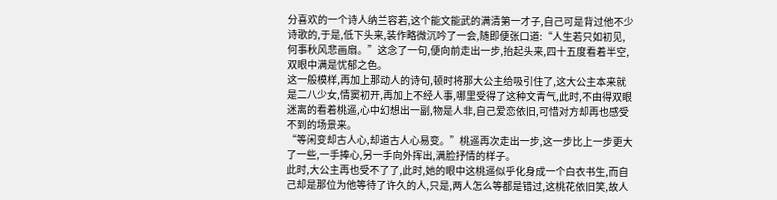分喜欢的一个诗人纳兰容若,这个能文能武的满清第一才子,自己可是背过他不少诗歌的,于是,低下头来,装作略微沉吟了一会,随即便张口道:“人生若只如初见,何事秋风悲画扇。”这念了一句,便向前走出一步,抬起头来,四十五度看着半空,双眼中满是忧郁之色。
这一般模样,再加上那动人的诗句,顿时将那大公主给吸引住了,这大公主本来就是二八少女,情窦初开,再加上不经人事,哪里受得了这种文青气,此时,不由得双眼迷离的看着桃遥,心中幻想出一副,物是人非,自己爱恋依旧,可惜对方却再也感受不到的场景来。
“等闲变却古人心,却道古人心易变。”桃遥再次走出一步,这一步比上一步更大了一些,一手捧心,另一手向外挥出,满脸抒情的样子。
此时,大公主再也受不了了,此时,她的眼中这桃遥似乎化身成一个白衣书生,而自己却是那位为他等待了许久的人,只是,两人怎么等都是错过,这桃花依旧笑,故人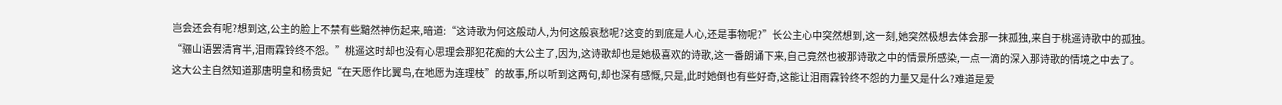岂会还会有呢?想到这,公主的脸上不禁有些黯然神伤起来,暗道:“这诗歌为何这般动人,为何这般哀愁呢?这变的到底是人心,还是事物呢?”长公主心中突然想到,这一刻,她突然极想去体会那一抹孤独,来自于桃遥诗歌中的孤独。
“骊山语罢清宵半,泪雨霖铃终不怨。”桃遥这时却也没有心思理会那犯花痴的大公主了,因为,这诗歌却也是她极喜欢的诗歌,这一番朗诵下来,自己竟然也被那诗歌之中的情景所感染,一点一滴的深入那诗歌的情境之中去了。
这大公主自然知道那唐明皇和杨贵妃“在天愿作比翼鸟,在地愿为连理枝”的故事,所以听到这两句,却也深有感慨,只是,此时她倒也有些好奇,这能让泪雨霖铃终不怨的力量又是什么?难道是爱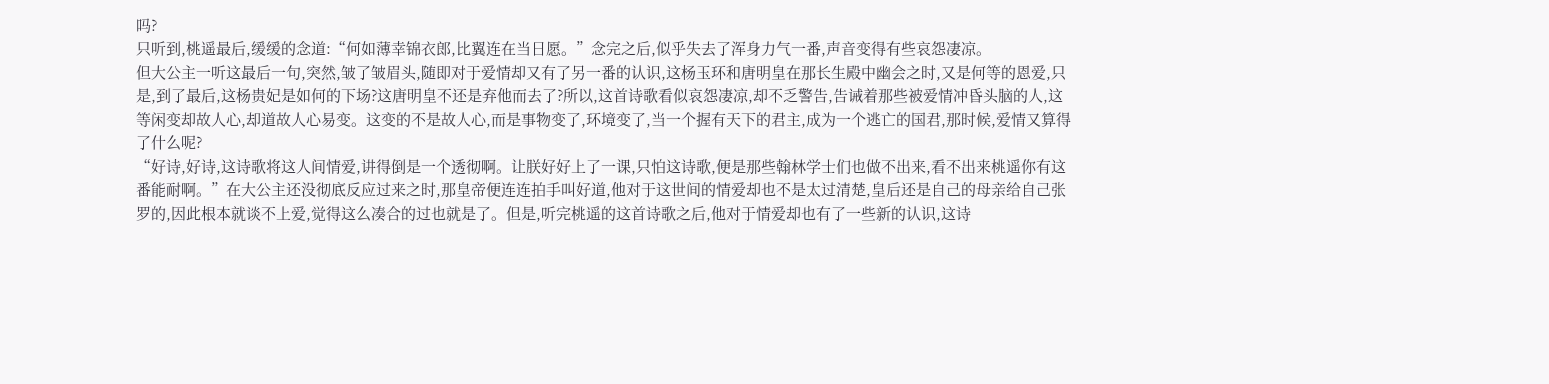吗?
只听到,桃遥最后,缓缓的念道:“何如薄幸锦衣郎,比翼连在当日愿。”念完之后,似乎失去了浑身力气一番,声音变得有些哀怨凄凉。
但大公主一听这最后一句,突然,皱了皱眉头,随即对于爱情却又有了另一番的认识,这杨玉环和唐明皇在那长生殿中幽会之时,又是何等的恩爱,只是,到了最后,这杨贵妃是如何的下场?这唐明皇不还是弃他而去了?所以,这首诗歌看似哀怨凄凉,却不乏警告,告诫着那些被爱情冲昏头脑的人,这等闲变却故人心,却道故人心易变。这变的不是故人心,而是事物变了,环境变了,当一个握有天下的君主,成为一个逃亡的国君,那时候,爱情又算得了什么呢?
“好诗,好诗,这诗歌将这人间情爱,讲得倒是一个透彻啊。让朕好好上了一课,只怕这诗歌,便是那些翰林学士们也做不出来,看不出来桃遥你有这番能耐啊。”在大公主还没彻底反应过来之时,那皇帝便连连拍手叫好道,他对于这世间的情爱却也不是太过清楚,皇后还是自己的母亲给自己张罗的,因此根本就谈不上爱,觉得这么凑合的过也就是了。但是,听完桃遥的这首诗歌之后,他对于情爱却也有了一些新的认识,这诗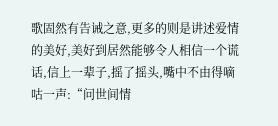歌固然有告诫之意,更多的则是讲述爱情的美好,美好到居然能够令人相信一个谎话,信上一辈子,摇了摇头,嘴中不由得嘀咕一声:“问世间情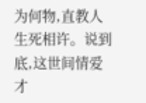为何物,直教人生死相许。说到底,这世间情爱才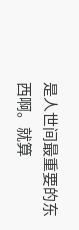是人世间最重要的东西啊。就算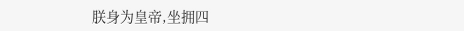朕身为皇帝,坐拥四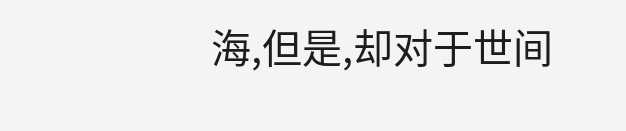海,但是,却对于世间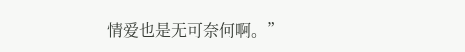情爱也是无可奈何啊。”